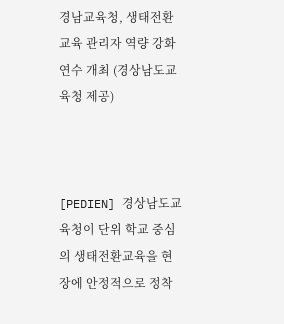경남교육청, 생태전환교육 관리자 역량 강화 연수 개최 (경상남도교육청 제공)



[PEDIEN] 경상남도교육청이 단위 학교 중심의 생태전환교육을 현장에 안정적으로 정착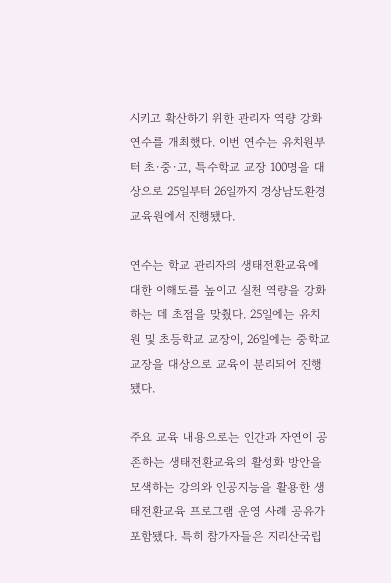시키고 확산하기 위한 관리자 역량 강화 연수를 개최했다. 이번 연수는 유치원부터 초·중·고, 특수학교 교장 100명을 대상으로 25일부터 26일까지 경상남도환경교육원에서 진행됐다.

연수는 학교 관리자의 생태전환교육에 대한 이해도를 높이고 실천 역량을 강화하는 데 초점을 맞췄다. 25일에는 유치원 및 초등학교 교장이, 26일에는 중학교 교장을 대상으로 교육이 분리되어 진행됐다.

주요 교육 내용으로는 인간과 자연이 공존하는 생태전환교육의 활성화 방안을 모색하는 강의와 인공지능을 활용한 생태전환교육 프로그램 운영 사례 공유가 포함됐다. 특히 참가자들은 지리산국립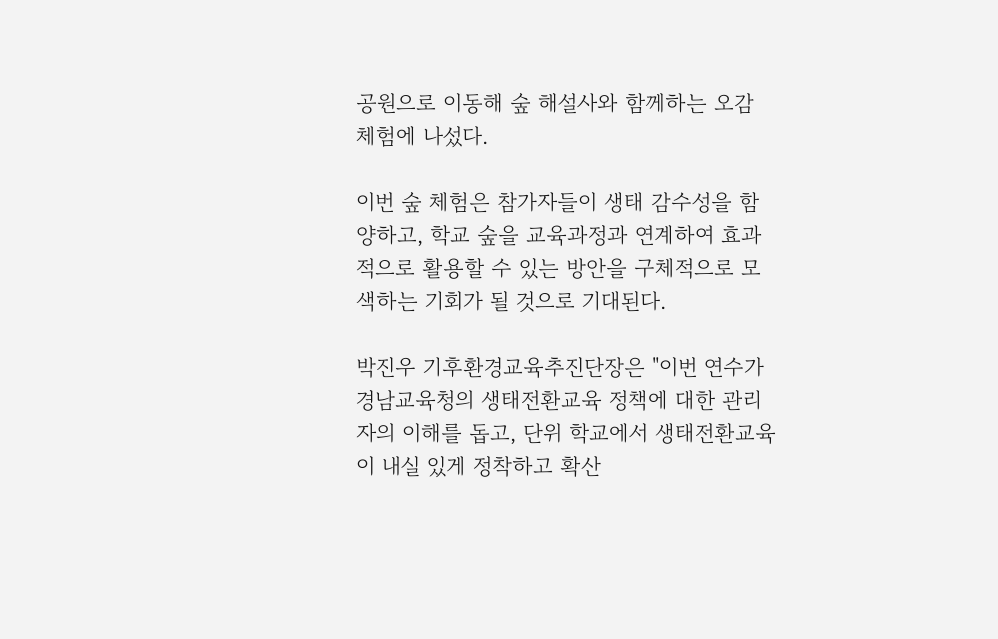공원으로 이동해 숲 해설사와 함께하는 오감 체험에 나섰다.

이번 숲 체험은 참가자들이 생태 감수성을 함양하고, 학교 숲을 교육과정과 연계하여 효과적으로 활용할 수 있는 방안을 구체적으로 모색하는 기회가 될 것으로 기대된다.

박진우 기후환경교육추진단장은 "이번 연수가 경남교육청의 생태전환교육 정책에 대한 관리자의 이해를 돕고, 단위 학교에서 생태전환교육이 내실 있게 정착하고 확산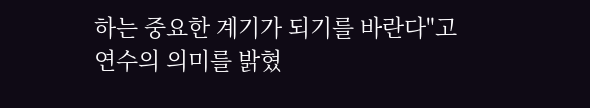하는 중요한 계기가 되기를 바란다"고 연수의 의미를 밝혔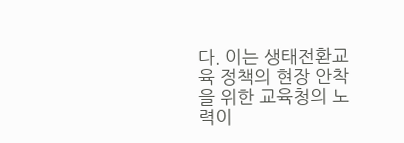다. 이는 생태전환교육 정책의 현장 안착을 위한 교육청의 노력이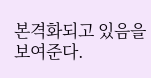본격화되고 있음을 보여준다.